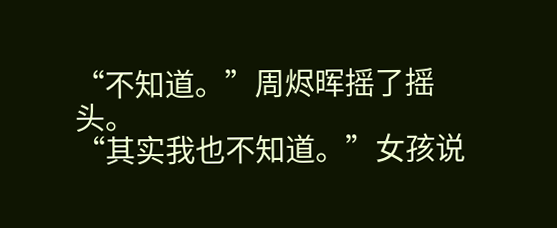“不知道。”周烬晖摇了摇头。
“其实我也不知道。”女孩说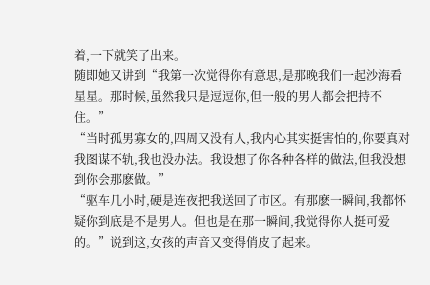着,一下就笑了出来。
随即她又讲到“我第一次觉得你有意思,是那晚我们一起沙海看星星。那时候,虽然我只是逗逗你,但一般的男人都会把持不住。”
“当时孤男寡女的,四周又没有人,我内心其实挺害怕的,你要真对我图谋不轨,我也没办法。我设想了你各种各样的做法,但我没想到你会那麽做。”
“驱车几小时,硬是连夜把我送回了市区。有那麽一瞬间,我都怀疑你到底是不是男人。但也是在那一瞬间,我觉得你人挺可爱的。”说到这,女孩的声音又变得俏皮了起来。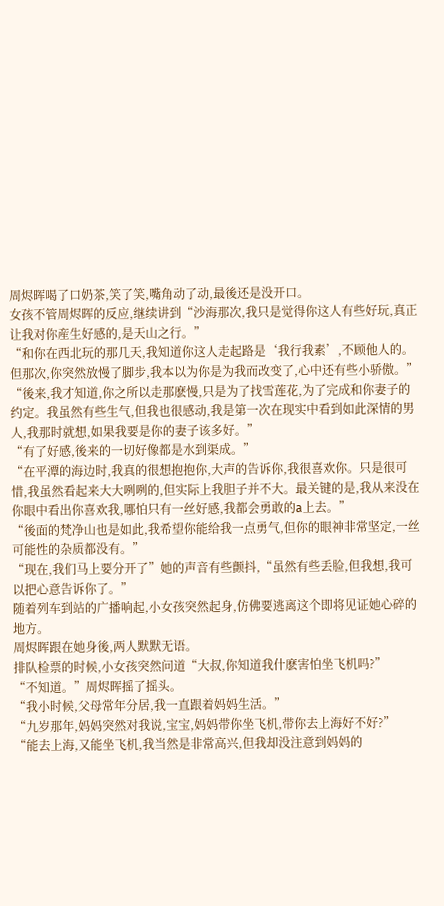周烬晖喝了口奶茶,笑了笑,嘴角动了动,最後还是没开口。
女孩不管周烬晖的反应,继续讲到“沙海那次,我只是觉得你这人有些好玩,真正让我对你産生好感的,是天山之行。”
“和你在西北玩的那几天,我知道你这人走起路是‘我行我素’,不顾他人的。但那次,你突然放慢了脚步,我本以为你是为我而改变了,心中还有些小骄傲。”
“後来,我才知道,你之所以走那麽慢,只是为了找雪莲花,为了完成和你妻子的约定。我虽然有些生气,但我也很感动,我是第一次在现实中看到如此深情的男人,我那时就想,如果我要是你的妻子该多好。”
“有了好感,後来的一切好像都是水到渠成。”
“在平潭的海边时,我真的很想抱抱你,大声的告诉你,我很喜欢你。只是很可惜,我虽然看起来大大咧咧的,但实际上我胆子并不大。最关键的是,我从来没在你眼中看出你喜欢我,哪怕只有一丝好感,我都会勇敢的a上去。”
“後面的梵净山也是如此,我希望你能给我一点勇气,但你的眼神非常坚定,一丝可能性的杂质都没有。”
“现在,我们马上要分开了”她的声音有些颤抖,“虽然有些丢脸,但我想,我可以把心意告诉你了。”
随着列车到站的广播响起,小女孩突然起身,仿佛要逃离这个即将见证她心碎的地方。
周烬晖跟在她身後,两人默默无语。
排队检票的时候,小女孩突然问道“大叔,你知道我什麽害怕坐飞机吗?”
“不知道。”周烬晖摇了摇头。
“我小时候,父母常年分居,我一直跟着妈妈生活。”
“九岁那年,妈妈突然对我说,宝宝,妈妈带你坐飞机,带你去上海好不好?”
“能去上海,又能坐飞机,我当然是非常高兴,但我却没注意到妈妈的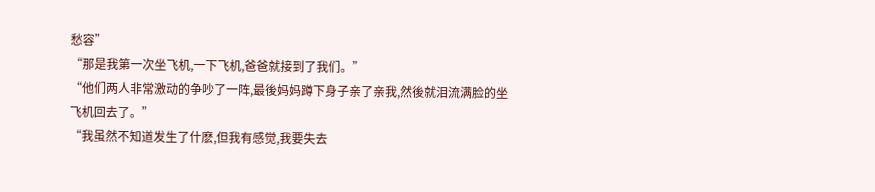愁容”
“那是我第一次坐飞机,一下飞机,爸爸就接到了我们。”
“他们两人非常激动的争吵了一阵,最後妈妈蹲下身子亲了亲我,然後就泪流满脸的坐飞机回去了。”
“我虽然不知道发生了什麽,但我有感觉,我要失去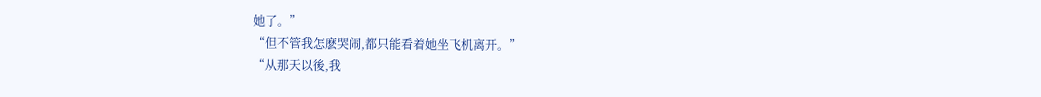她了。”
“但不管我怎麽哭闹,都只能看着她坐飞机离开。”
“从那天以後,我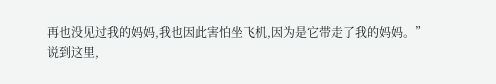再也没见过我的妈妈,我也因此害怕坐飞机,因为是它带走了我的妈妈。”
说到这里,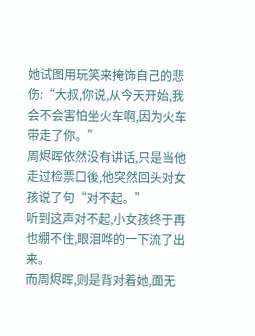她试图用玩笑来掩饰自己的悲伤:“大叔,你说,从今天开始,我会不会害怕坐火车啊,因为火车带走了你。”
周烬晖依然没有讲话,只是当他走过检票口後,他突然回头对女孩说了句“对不起。”
听到这声对不起,小女孩终于再也绷不住,眼泪哗的一下流了出来。
而周烬晖,则是背对着她,面无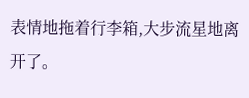表情地拖着行李箱,大步流星地离开了。